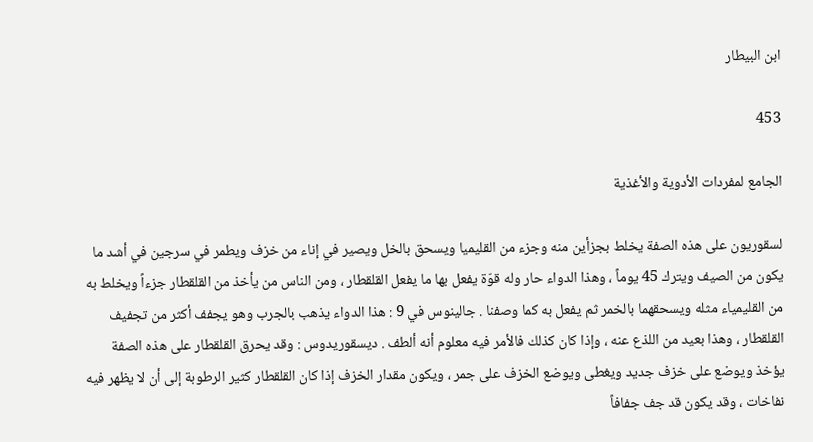ابن البيطار

453

الجامع لمفردات الأدوية والأغذية

لسقوريون على هذه الصفة يخلط بجزأين منه وجزء من القليميا ويسحق بالخل ويصير في إناء من خزف ويطمر في سرجين في أشد ما يكون من الصيف ويترك 45 يوماً ، وهذا الدواء حار وله قوّة يفعل بها ما يفعل القلقطار ، ومن الناس من يأخذ من القلقطار جزءاً ويخلط به من القليمياء مثله ويسحقهما بالخمر ثم يفعل به كما وصفنا . جالينوس في 9 : هذا الدواء يذهب بالجرب وهو يجفف أكثر من تجفيف القلقطار ، وهذا بعيد من اللذع عنه ، وإذا كان كذلك فالأمر فيه معلوم أنه ألطف . ديسقوريدوس : وقد يحرق القلقطار على هذه الصفة يؤخذ ويوضع على خزف جديد ويغطى ويوضع الخزف على جمر ، ويكون مقدار الخزف إذا كان القلقطار كثير الرطوبة إلى أن لا يظهر فيه نفاخات ، وقد يكون قد جف جفافاً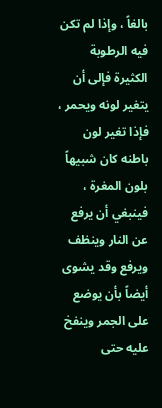بالغاً ، وإذا لم تكن فيه الرطوبة الكثيرة فإلى أن يتغير لونه ويحمر ، فإذا تغير لون باطنه كان شبيهاً بلون المغرة ، فينبغي أن يرفع عن النار وينظف ويرفع وقد يشوى أيضاً بأن يوضع على الجمر وينفخ عليه حتى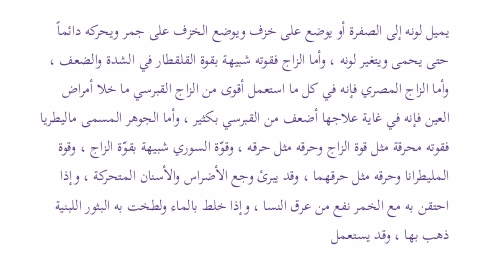يميل لونه إلى الصفرة أو يوضع على خزف ويوضع الخزف على جمر ويحركه دائماً حتى يحمى ويتغير لونه ، وأما الزاج فقوته شبيهة بقوة القلقطار في الشدة والضعف ، وأما الزاج المصري فإنه في كل ما استعمل أقوى من الزاج القبرسي ما خلا أمراض العين فإنه في غاية علاجها أضعف من القبرسي بكثير ، وأما الجوهر المسمى ماليطريا فقوته محرقة مثل قوة الزاج وحرقه مثل حرقه ، وقوّة السوري شبيهة بقوّة الزاج ، وقوة المليطرانا وحرقه مثل حرقهما ، وقد يبرئ وجع الأضراس والأسنان المتحركة ، وإذا احتقن به مع الخمر نفع من عرق النسا ، وإذا خلط بالماء ولطخت به البثور اللبنية ذهب بها ، وقد يستعمل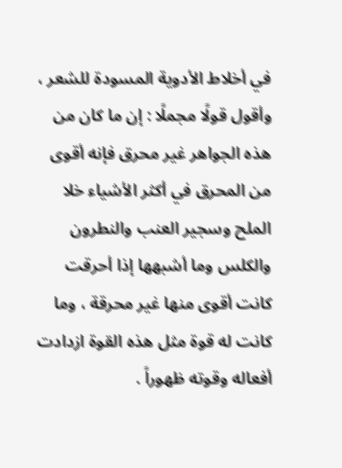في أخلاط الأدوية المسودة للشعر ، وأقول قولًا مجملًا : إن ما كان من هذه الجواهر غير محرق فإنه أقوى من المحرق في أكثر الأشياء خلا الملح وسجير العنب والنطرون والكلس وما أشبهها إذا أحرقت كانت أقوى منها غير محرقة ، وما كانت له قوة مثل هذه القوة ازدادت أفعاله وقوته ظهوراً .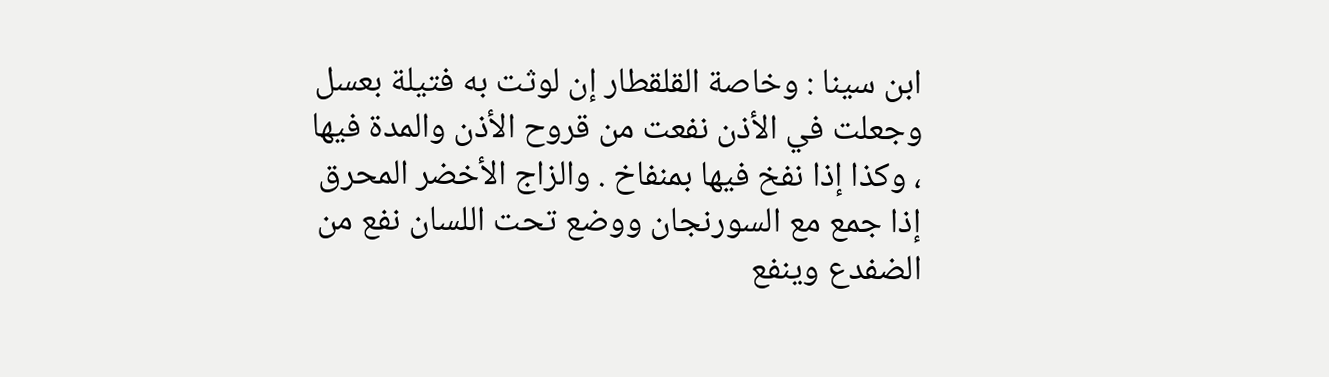ابن سينا : وخاصة القلقطار إن لوثت به فتيلة بعسل وجعلت في الأذن نفعت من قروح الأذن والمدة فيها ، وكذا إذا نفخ فيها بمنفاخ . والزاج الأخضر المحرق إذا جمع مع السورنجان ووضع تحت اللسان نفع من الضفدع وينفع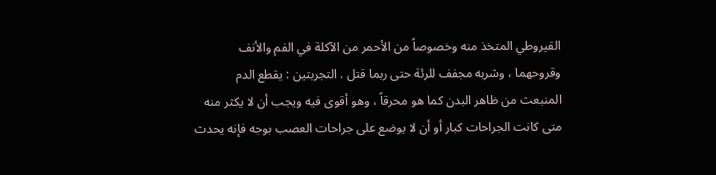القيروطي المتخذ منه وخصوصاً من الأحمر من الآكلة في الفم والأنف وقروحهما ، وشربه مجفف للرئة حتى ربما قتل . التجربتين : يقطع الدم المنبعث من ظاهر البدن كما هو محرقاً ، وهو أقوى فيه ويجب أن لا يكثر منه متى كانت الجراحات كبار أو أن لا يوضع على جراحات العصب بوجه فإنه يحدث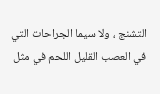التشنج ، ولا سيما الجراحات التي في العصب القليل اللحم في مثل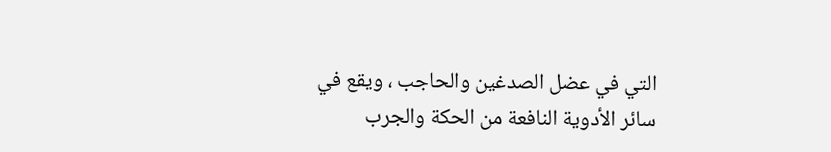التي في عضل الصدغين والحاجب ، ويقع في سائر الأدوية النافعة من الحكة والجرب